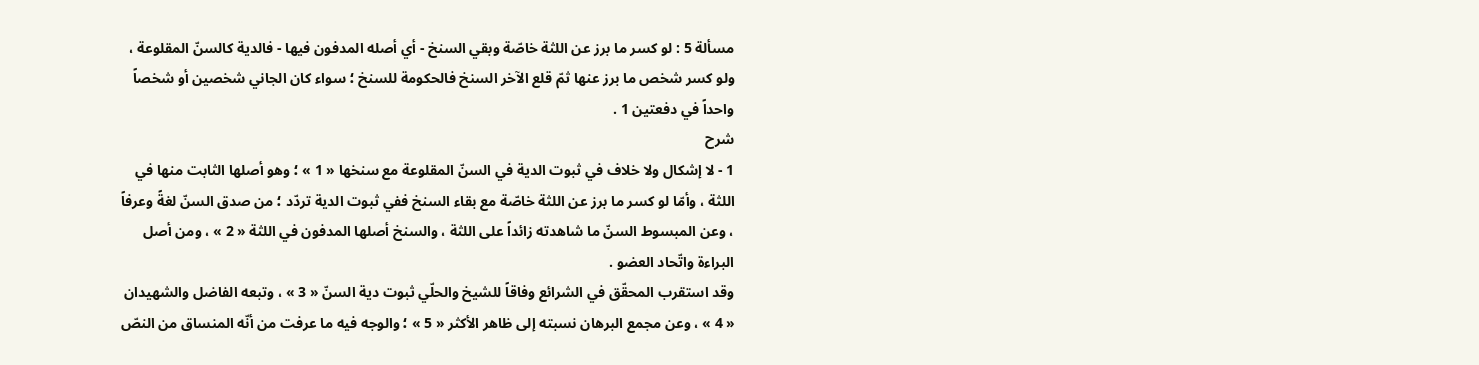مسألة 5 : لو كسر ما برز عن اللثة خاصّة وبقي السنخ - أي أصله المدفون فيها - فالدية كالسنّ المقلوعة ، ولو كسر شخص ما برز عنها ثمّ قلع الآخر السنخ فالحكومة للسنخ ؛ سواء كان الجاني شخصين أو شخصاً واحداً في دفعتين 1 .
شرح
1 - لا إشكال ولا خلاف في ثبوت الدية في السنّ المقلوعة مع سنخها « 1 » ؛ وهو أصلها الثابت منها في اللثة ، وأمّا لو كسر ما برز عن اللثة خاصّة مع بقاء السنخ ففي ثبوت الدية تردّد ؛ من صدق السنّ لغةً وعرفاً ، وعن المبسوط السنّ ما شاهدته زائداً على اللثة ، والسنخ أصلها المدفون في اللثة « 2 » ، ومن أصل البراءة واتّحاد العضو .
وقد استقرب المحقّق في الشرائع وفاقاً للشيخ والحلّي ثبوت دية السنّ « 3 » ، وتبعه الفاضل والشهيدان « 4 » ، وعن مجمع البرهان نسبته إلى ظاهر الأكثر « 5 » ؛ والوجه فيه ما عرفت من أنّه المنساق من النصّ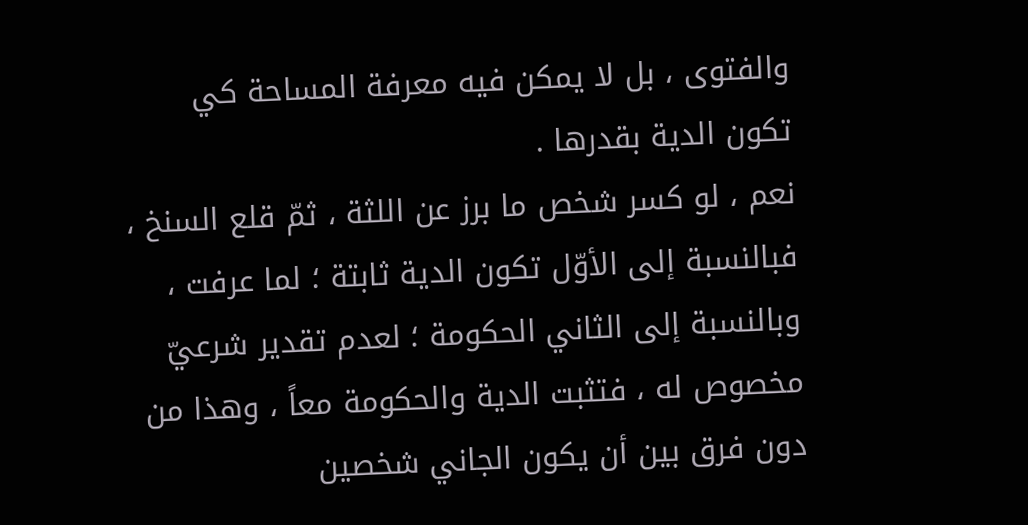والفتوى ، بل لا يمكن فيه معرفة المساحة كي تكون الدية بقدرها .
نعم ، لو كسر شخص ما برز عن اللثة ، ثمّ قلع السنخ ، فبالنسبة إلى الأوّل تكون الدية ثابتة ؛ لما عرفت ، وبالنسبة إلى الثاني الحكومة ؛ لعدم تقدير شرعيّ مخصوص له ، فتثبت الدية والحكومة معاً ، وهذا من دون فرق بين أن يكون الجاني شخصين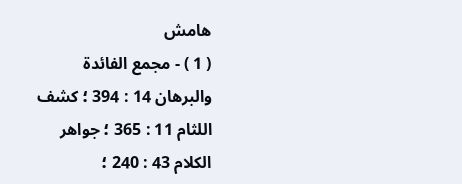هامش
( 1 ) - مجمع الفائدة والبرهان 14 : 394 ؛ كشف اللثام 11 : 365 ؛ جواهر الكلام 43 : 240 ؛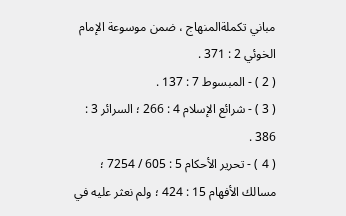مباني تكملةالمنهاج ، ضمن موسوعة الإمام الخوئي 2 : 371 .
( 2 ) - المبسوط 7 : 137 .
( 3 ) - شرائع الإسلام 4 : 266 ؛ السرائر 3 : 386 .
( 4 ) - تحرير الأحكام 5 : 605 / 7254 ؛ مسالك الأفهام 15 : 424 ؛ ولم نعثر عليه في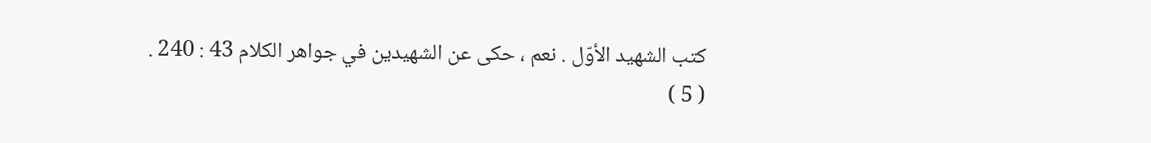كتب الشهيد الأوّل . نعم ، حكى عن الشهيدين في جواهر الكلام 43 : 240 .
( 5 )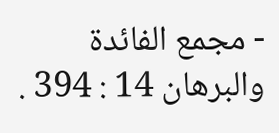- مجمع الفائدة والبرهان 14 : 394 .